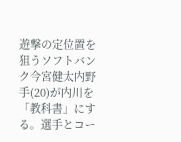遊撃の定位置を狙うソフトバンク今宮健太内野手(20)が内川を「教科書」にする。選手とコー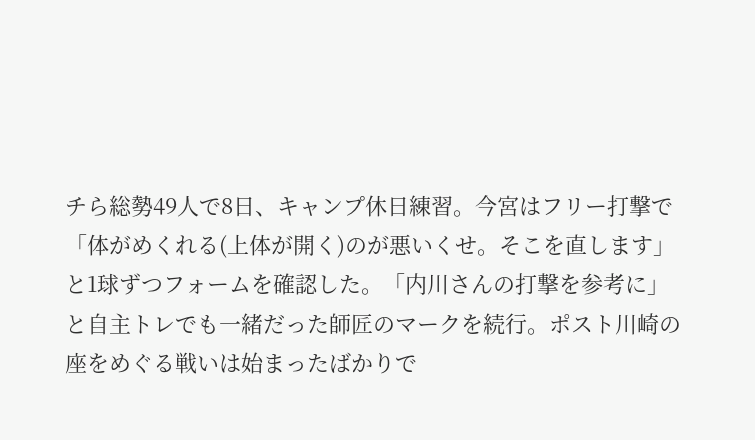チら総勢49人で8日、キャンプ休日練習。今宮はフリー打撃で「体がめくれる(上体が開く)のが悪いくせ。そこを直します」と1球ずつフォームを確認した。「内川さんの打撃を参考に」と自主トレでも一緒だった師匠のマークを続行。ポスト川崎の座をめぐる戦いは始まったばかりで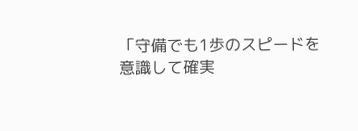「守備でも1歩のスピードを意識して確実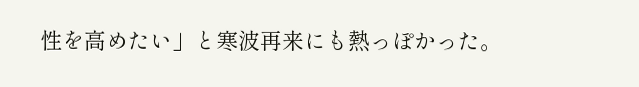性を高めたい」と寒波再来にも熱っぽかった。